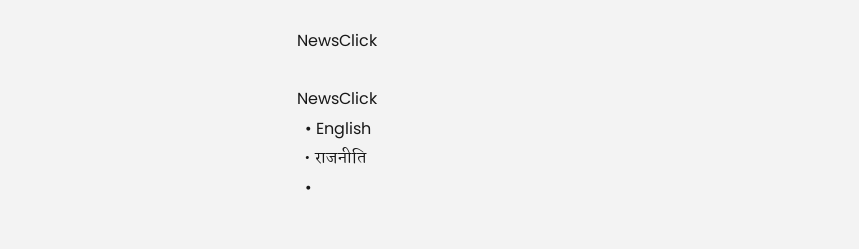NewsClick

NewsClick
  • English
  • राजनीति
  •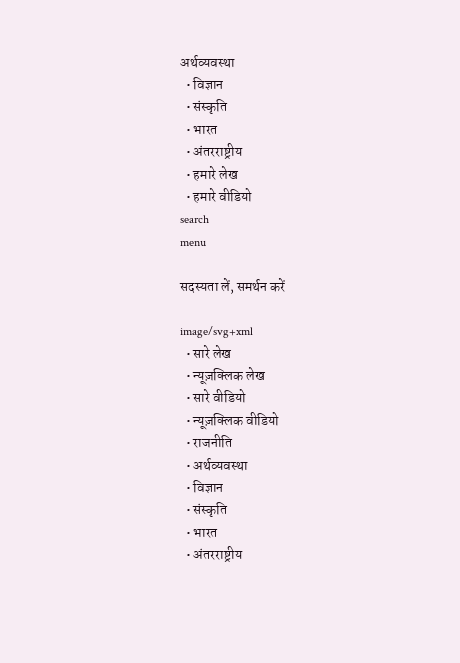अर्थव्यवस्था
  • विज्ञान
  • संस्कृति
  • भारत
  • अंतरराष्ट्रीय
  • हमारे लेख
  • हमारे वीडियो
search
menu

सदस्यता लें, समर्थन करें

image/svg+xml
  • सारे लेख
  • न्यूज़क्लिक लेख
  • सारे वीडियो
  • न्यूज़क्लिक वीडियो
  • राजनीति
  • अर्थव्यवस्था
  • विज्ञान
  • संस्कृति
  • भारत
  • अंतरराष्ट्रीय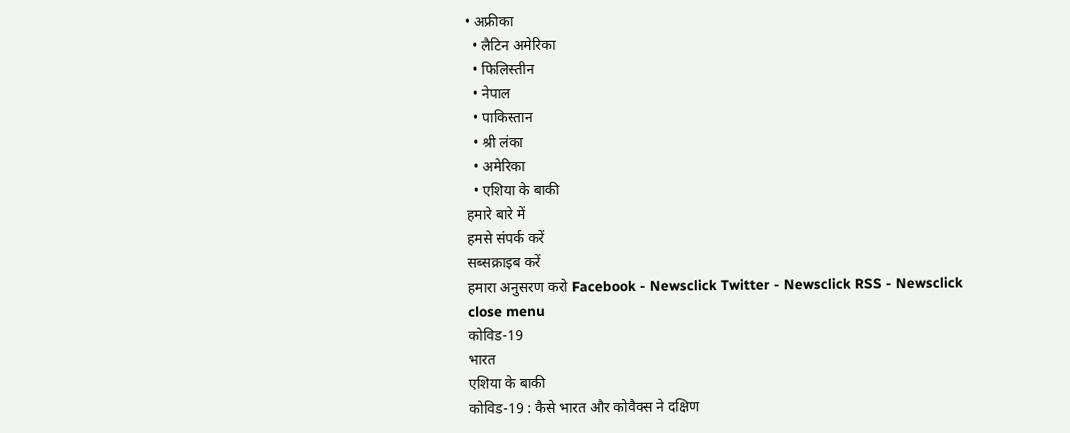• अफ्रीका
  • लैटिन अमेरिका
  • फिलिस्तीन
  • नेपाल
  • पाकिस्तान
  • श्री लंका
  • अमेरिका
  • एशिया के बाकी
हमारे बारे में
हमसे संपर्क करें
सब्सक्राइब करें
हमारा अनुसरण करो Facebook - Newsclick Twitter - Newsclick RSS - Newsclick
close menu
कोविड-19
भारत
एशिया के बाकी
कोविड-19 : कैसे भारत और कोवैक्स ने दक्षिण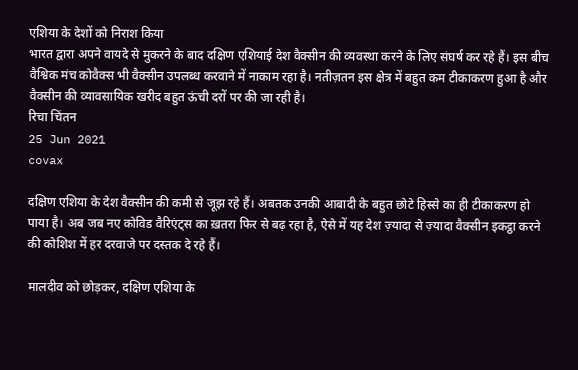एशिया के देशों को निराश किया
भारत द्वारा अपने वायदे से मुकरने के बाद दक्षिण एशियाई देश वैक्सीन की व्यवस्था करने के लिए संघर्ष कर रहे हैं। इस बीच वैश्विक मंच कोवैक्स भी वैक्सीन उपलब्ध करवाने में नाकाम रहा है। नतीज़तन इस क्षेत्र में बहुत कम टीकाकरण हुआ है और वैक्सीन की व्यावसायिक खरीद बहुत ऊंची दरों पर की जा रही है।
रिचा चिंतन
25 Jun 2021
covax

दक्षिण एशिया के देश वैक्सीन की कमी से जूझ रहे हैं। अबतक उनकी आबादी के बहुत छोटे हिस्से का ही टीकाकरण हो पाया है। अब जब नए कोविड वैरिएंट्स का ख़तरा फिर से बढ़ रहा है, ऐसे में यह देश ज़्यादा से ज़्यादा वैक्सीन इकट्ठा करने की कोशिश में हर दरवाजे पर दस्तक दे रहे हैं।

मालदीव को छोड़कर, दक्षिण एशिया के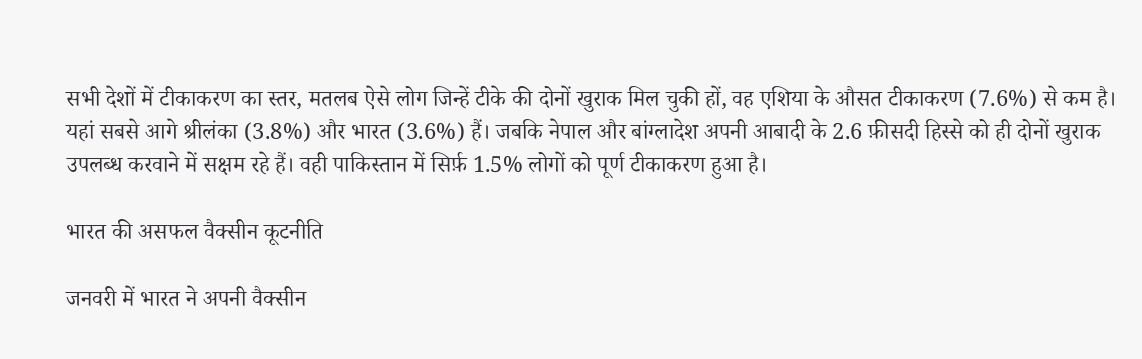सभी देशों में टीकाकरण का स्तर, मतलब ऐसे लोग जिन्हें टीके की दोनों खुराक मिल चुकी हों, वह एशिया के औसत टीकाकरण (7.6%) से कम है। यहां सबसे आगे श्रीलंका (3.8%) और भारत (3.6%) हैं। जबकि नेपाल और बांग्लादेश अपनी आबादी के 2.6 फ़ीसदी हिस्से को ही दोनों खुराक उपलब्ध करवाने में सक्षम रहे हैं। वही पाकिस्तान में सिर्फ़ 1.5% लोगों को पूर्ण टीकाकरण हुआ है।

भारत की असफल वैक्सीन कूटनीति

जनवरी में भारत ने अपनी वैक्सीन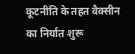कूटनीति के तहत वैक्सीन का निर्यात शुरू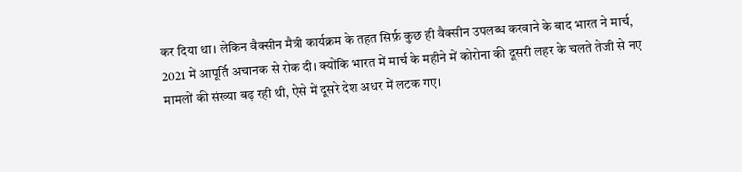कर दिया था। लेकिन वैक्सीन मैत्री कार्यक्रम के तहत सिर्फ़ कुछ ही वैक्सीन उपलब्ध करवाने के बाद भारत ने मार्च, 2021 में आपूर्ति अचानक से रोक दी। क्योंकि भारत में मार्च के महीने में कोरोना की दूसरी लहर के चलते तेजी से नए मामलों की संख्या बढ़ रही थी, ऐसे में दूसरे देश अधर में लटक गए।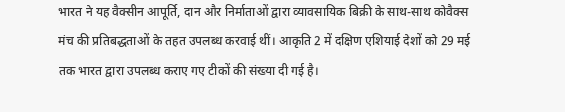भारत ने यह वैक्सीन आपूर्ति, दान और निर्माताओं द्वारा व्यावसायिक बिक्री के साथ-साथ कोवैक्स मंच की प्रतिबद्धताओं के तहत उपलब्ध करवाई थीं। आकृति 2 में दक्षिण एशियाई देशों को 29 मई तक भारत द्वारा उपलब्ध कराए गए टीकों की संख्या दी गई है।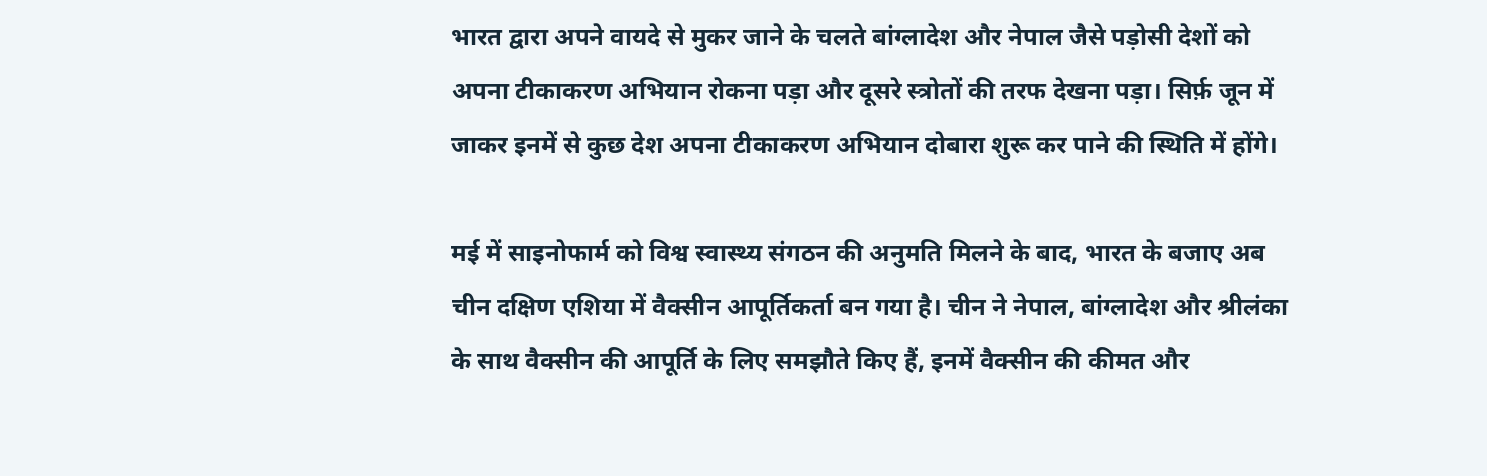भारत द्वारा अपने वायदे से मुकर जाने के चलते बांग्लादेश और नेपाल जैसे पड़ोसी देशों को अपना टीकाकरण अभियान रोकना पड़ा और दूसरे स्त्रोतों की तरफ देखना पड़ा। सिर्फ़ जून में जाकर इनमें से कुछ देश अपना टीकाकरण अभियान दोबारा शुरू कर पाने की स्थिति में होंगे।

मई में साइनोफार्म को विश्व स्वास्थ्य संगठन की अनुमति मिलने के बाद, भारत के बजाए अब चीन दक्षिण एशिया में वैक्सीन आपूर्तिकर्ता बन गया है। चीन ने नेपाल, बांग्लादेश और श्रीलंका के साथ वैक्सीन की आपूर्ति के लिए समझौते किए हैं, इनमें वैक्सीन की कीमत और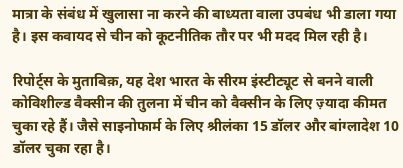मात्रा के संबंध में खुलासा ना करने की बाध्यता वाला उपबंध भी डाला गया है। इस कवायद से चीन को कूटनीतिक तौर पर भी मदद मिल रही है।

रिपोर्ट्स के मुताबिक़, यह देश भारत के सीरम इंस्टीट्यूट से बनने वाली कोविशील्ड वैक्सीन की तुलना में चीन को वैक्सीन के लिए ज़्यादा कीमत चुका रहे हैं। जैसे साइनोफार्म के लिए श्रीलंका 15 डॉलर और बांग्लादेश 10 डॉलर चुका रहा है।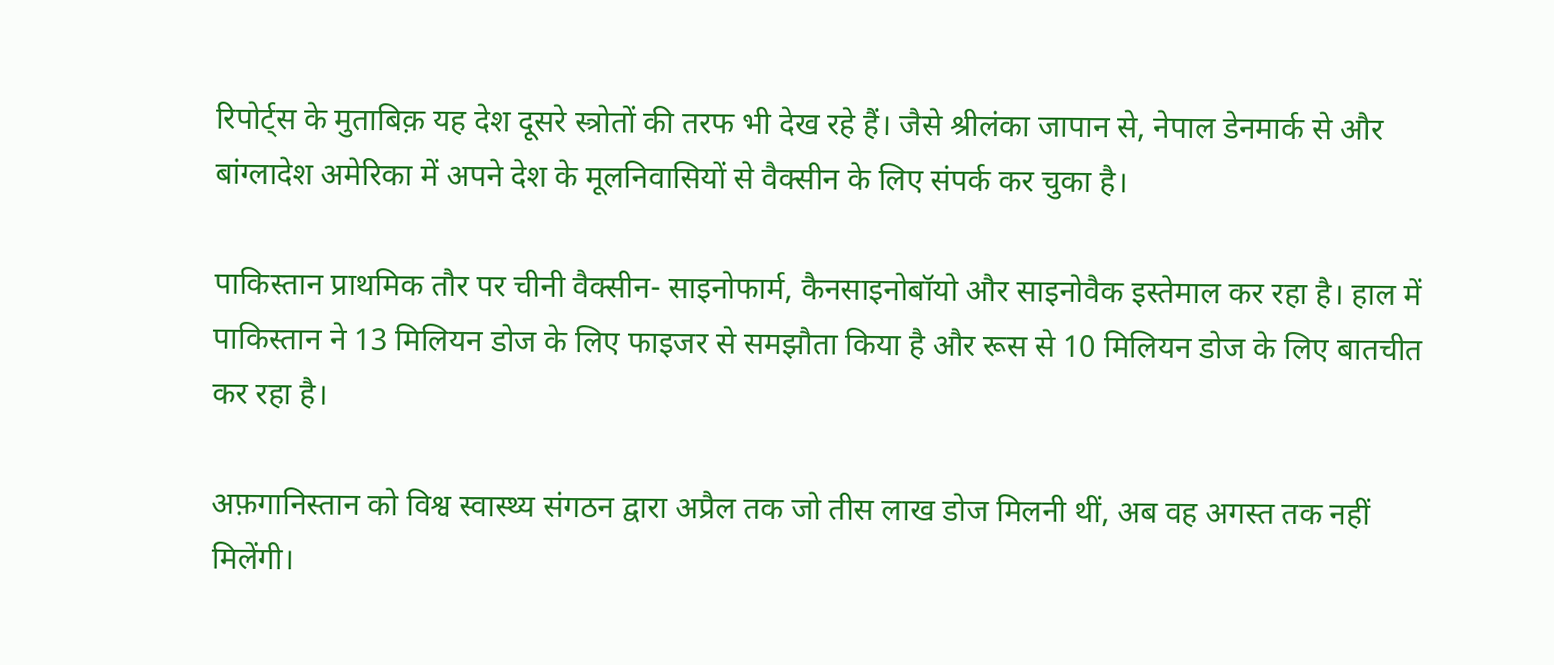रिपोर्ट्स के मुताबिक़ यह देश दूसरे स्त्रोतों की तरफ भी देख रहे हैं। जैसे श्रीलंका जापान से, नेपाल डेनमार्क से और बांग्लादेश अमेरिका में अपने देश के मूलनिवासियों से वैक्सीन के लिए संपर्क कर चुका है।

पाकिस्तान प्राथमिक तौर पर चीनी वैक्सीन- साइनोफार्म, कैनसाइनोबॉयो और साइनोवैक इस्तेमाल कर रहा है। हाल में पाकिस्तान ने 13 मिलियन डोज के लिए फाइजर से समझौता किया है और रूस से 10 मिलियन डोज के लिए बातचीत कर रहा है।

अफ़गानिस्तान को विश्व स्वास्थ्य संगठन द्वारा अप्रैल तक जो तीस लाख डोज मिलनी थीं, अब वह अगस्त तक नहीं मिलेंगी।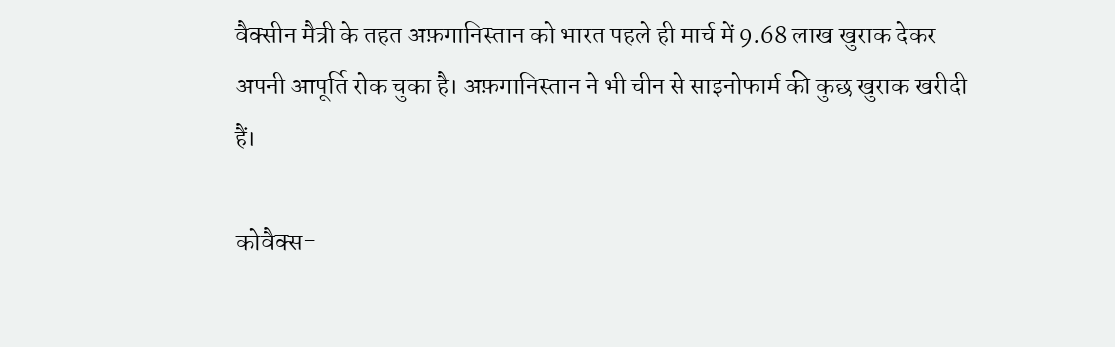वैक्सीन मैत्री के तहत अफ़गानिस्तान को भारत पहले ही मार्च में 9.68 लाख खुराक देकर अपनी आपूर्ति रोक चुका है। अफ़गानिस्तान ने भी चीन से साइनोफार्म की कुछ खुराक खरीदी हैं।

कोवैक्स-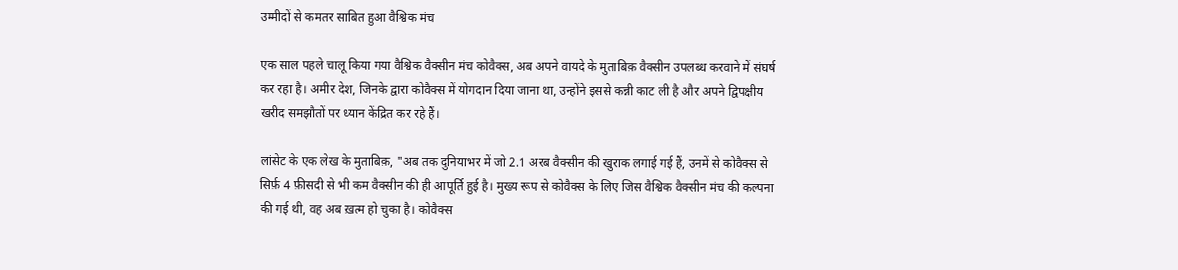उम्मीदों से कमतर साबित हुआ वैश्विक मंच

एक साल पहले चालू किया गया वैश्विक वैक्सीन मंच कोवैक्स, अब अपने वायदे के मुताबिक़ वैक्सीन उपलब्ध करवाने में संघर्ष कर रहा है। अमीर देश, जिनके द्वारा कोवैक्स में योगदान दिया जाना था, उन्होंने इससे कन्नी काट ली है और अपने द्विपक्षीय खरीद समझौतों पर ध्यान केंद्रित कर रहे हैं।

लांसेट के एक लेख के मुताबिक़, "अब तक दुनियाभर में जो 2.1 अरब वैक्सीन की खुराक लगाई गई हैं, उनमें से कोवैक्स से सिर्फ़ 4 फ़ीसदी से भी कम वैक्सीन की ही आपूर्ति हुई है। मुख्य रूप से कोवैक्स के लिए जिस वैश्विक वैक्सीन मंच की कल्पना की गई थी, वह अब ख़त्म हो चुका है। कोवैक्स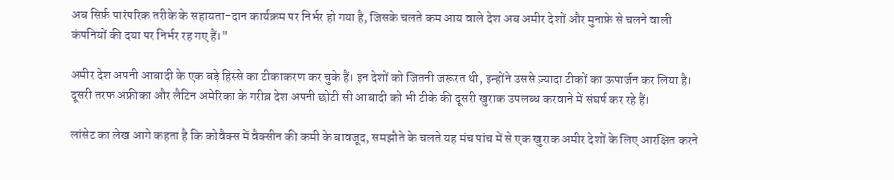अब सिर्फ़ पारंपरिक तरीके के सहायता-दान कार्यक्रम पर निर्भर हो गया है, जिसके चलते कम आय वाले देश अब अमीर देशों और मुनाफ़े से चलने वाली कंपनियों की दया पर निर्भर रह गए हैं।"

अमीर देश अपनी आबादी के एक बड़े हिस्से का टीकाकरण कर चुके हैं। इन देशों को जितनी जरूरत थी, इन्होंने उससे ज़्यादा टीकों का ऊपार्जन कर लिया है। दूसरी तरफ अफ्रीका और लैटिन अमेरिका के गरीब़ देश अपनी छोटी सी आबादी को भी टीके की दूसरी खुराक उपलब्ध करवाने में संघर्ष कर रहे हैं।

लांसेट का लेख आगे कहता है कि कोवैक्स में वैक्सीन की कमी के बावजूद, समझौते के चलते यह मंच पांच में से एक खुराक अमीर देशों के लिए आरक्षित करने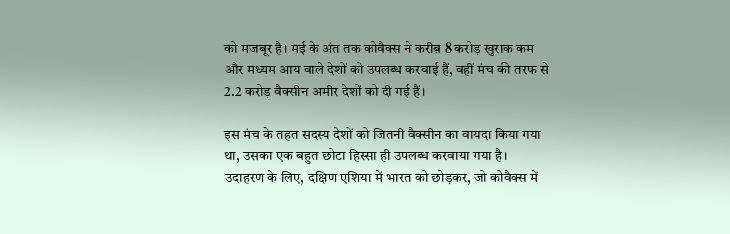को मजबूर है। मई के अंत तक कोवैक्स ने करीब़ 8 करोड़ खुराक कम और मध्यम आय वाले देशों को उपलब्ध करवाई हैं, वहीं मंच की तरफ से 2.2 करोड़ वैक्सीन अमीर देशों को दी गई हैं।

इस मंच के तहत सदस्य देशों को जितनी वैक्सीन का वायदा किया गया था, उसका एक बहुत छोटा हिस्सा ही उपलब्ध करवाया गया है। उदाहरण के लिए, दक्षिण एशिया में भारत को छोड़कर, जो कोवैक्स में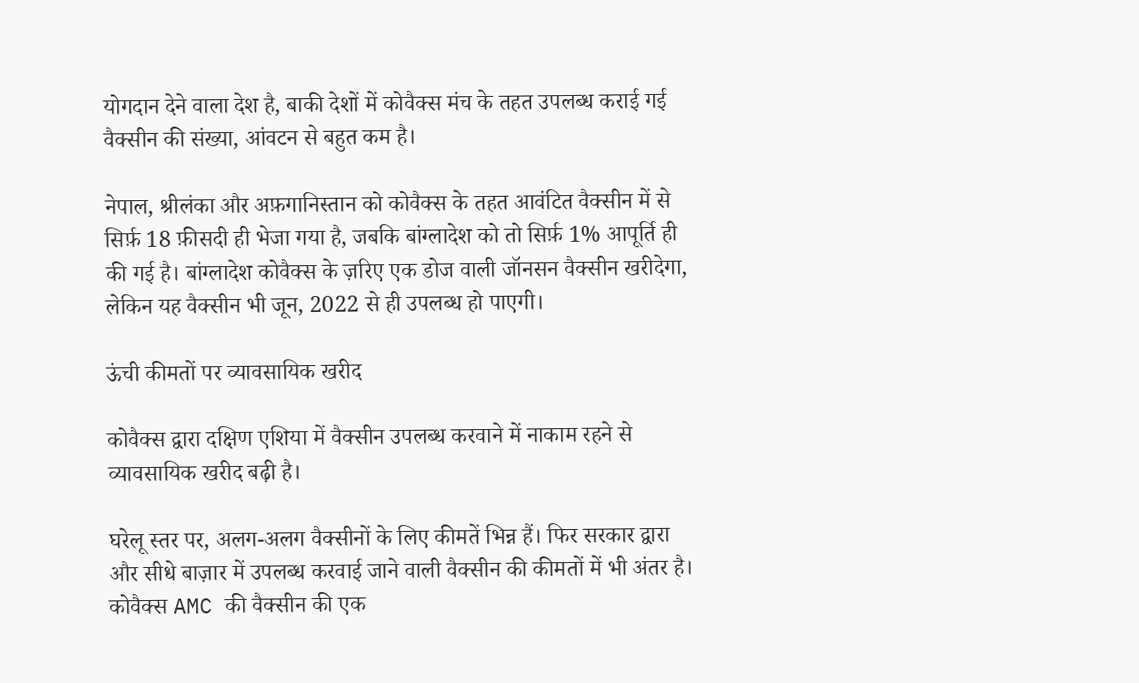योगदान देने वाला देश है, बाकी देशों में कोवैक्स मंच के तहत उपलब्ध कराई गई वैक्सीन की संख्या, आंवटन से बहुत कम है।

नेपाल, श्रीलंका और अफ़गानिस्तान को कोवैक्स के तहत आवंटित वैक्सीन में से सिर्फ़ 18 फ़ीसदी ही भेजा गया है, जबकि बांग्लादेश को तो सिर्फ़ 1% आपूर्ति ही की गई है। बांग्लादेश कोवैक्स के ज़रिए एक डोज वाली जॉनसन वैक्सीन खरीदेगा, लेकिन यह वैक्सीन भी जून, 2022 से ही उपलब्ध हो पाएगी।

ऊंची कीमतों पर व्यावसायिक खरीद

कोवैक्स द्वारा दक्षिण एशिया में वैक्सीन उपलब्ध करवाने में नाकाम रहने से व्यावसायिक खरीद बढ़ी है।

घरेलू स्तर पर, अलग-अलग वैक्सीनों के लिए कीमतें भिन्न हैं। फिर सरकार द्वारा और सीधे बाज़ार में उपलब्ध करवाई जाने वाली वैक्सीन की कीमतों में भी अंतर है। कोवैक्स AMC की वैक्सीन की एक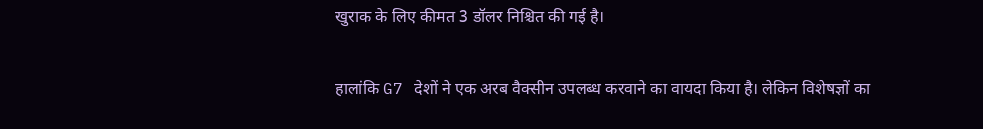खुराक के लिए कीमत 3 डॉलर निश्चित की गई है।

हालांकि G7 देशों ने एक अरब वैक्सीन उपलब्ध करवाने का वायदा किया है। लेकिन विशेषज्ञों का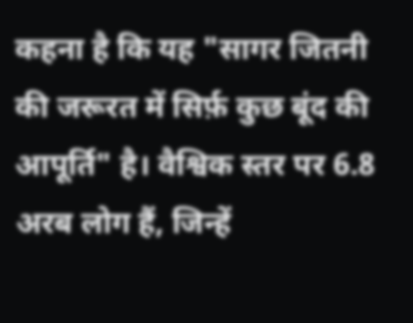कहना है कि यह "सागर जितनी की जरूरत में सिर्फ़ कुछ बूंद की आपूर्ति" है। वैश्विक स्तर पर 6.8 अरब लोग हैं, जिन्हें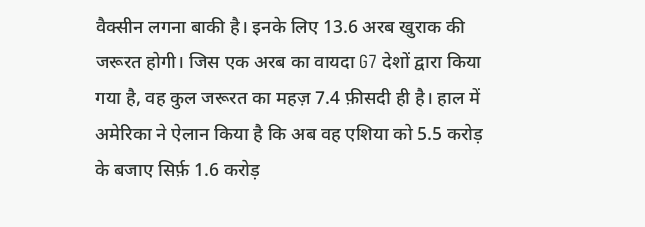वैक्सीन लगना बाकी है। इनके लिए 13.6 अरब खुराक की जरूरत होगी। जिस एक अरब का वायदा G7 देशों द्वारा किया गया है, वह कुल जरूरत का महज़ 7.4 फ़ीसदी ही है। हाल में अमेरिका ने ऐलान किया है कि अब वह एशिया को 5.5 करोड़ के बजाए सिर्फ़ 1.6 करोड़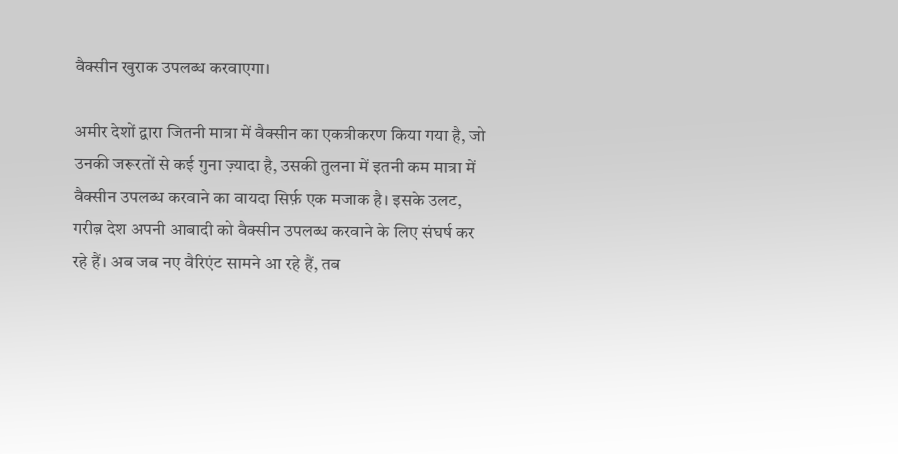वैक्सीन खुराक उपलब्ध करवाएगा।

अमीर देशों द्वारा जितनी मात्रा में वैक्सीन का एकत्रीकरण किया गया है, जो उनकी जरूरतों से कई गुना ज़्यादा है, उसकी तुलना में इतनी कम मात्रा में वैक्सीन उपलब्ध करवाने का वायदा सिर्फ़ एक मजाक है। इसके उलट, गरीब़ देश अपनी आबादी को वैक्सीन उपलब्ध करवाने के लिए संघर्ष कर रहे हैं। अब जब नए वैरिएंट सामने आ रहे हैं, तब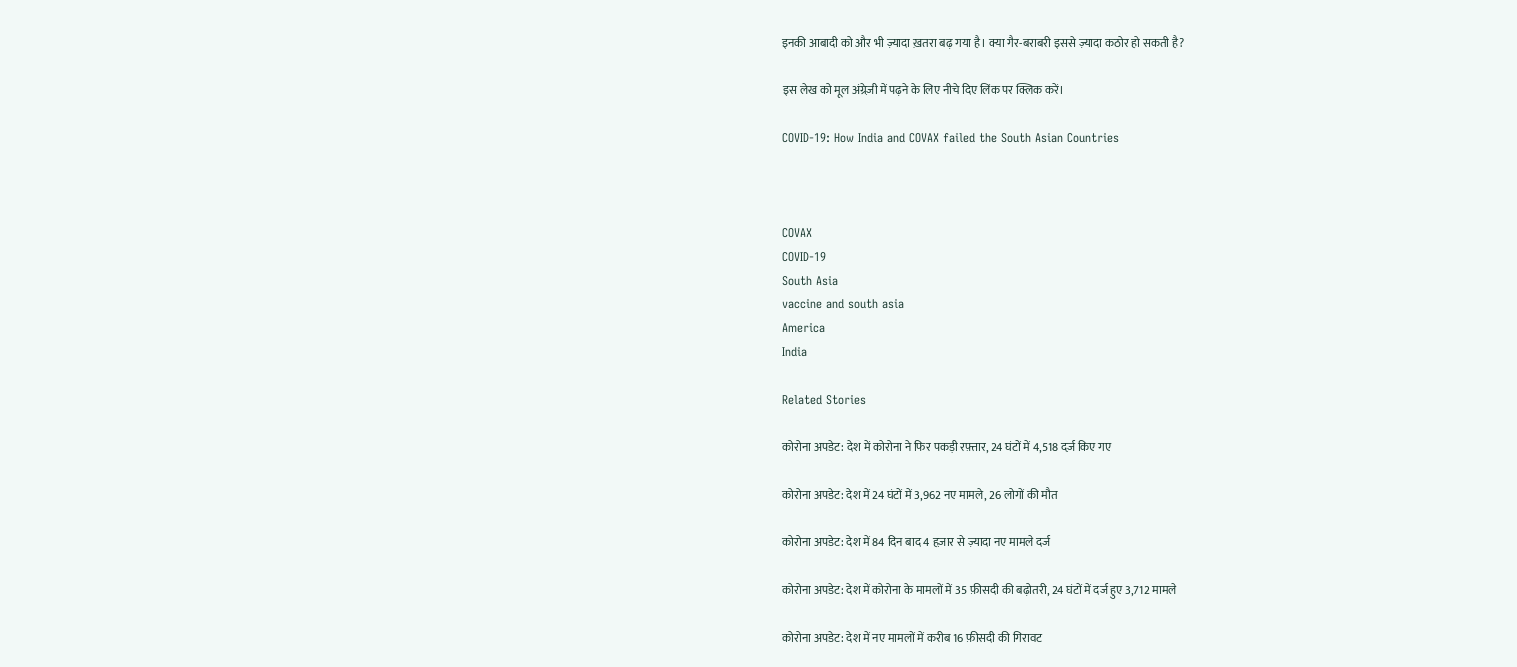इनकी आबादी को और भी ज़्यादा ख़तरा बढ़ गया है। क्या गैर-बराबरी इससे ज़्यादा कठोर हो सकती है?

इस लेख को मूल अंग्रेज़ी में पढ़ने के लिए नीचे दिए लिंक पर क्लिक करें।

COVID-19: How India and COVAX failed the South Asian Countries



COVAX
COVID-19
South Asia
vaccine and south asia
America
India

Related Stories

कोरोना अपडेट: देश में कोरोना ने फिर पकड़ी रफ़्तार, 24 घंटों में 4,518 दर्ज़ किए गए

कोरोना अपडेट: देश में 24 घंटों में 3,962 नए मामले, 26 लोगों की मौत

कोरोना अपडेट: देश में 84 दिन बाद 4 हज़ार से ज़्यादा नए मामले दर्ज

कोरोना अपडेट: देश में कोरोना के मामलों में 35 फ़ीसदी की बढ़ोतरी, 24 घंटों में दर्ज हुए 3,712 मामले

कोरोना अपडेट: देश में नए मामलों में करीब 16 फ़ीसदी की गिरावट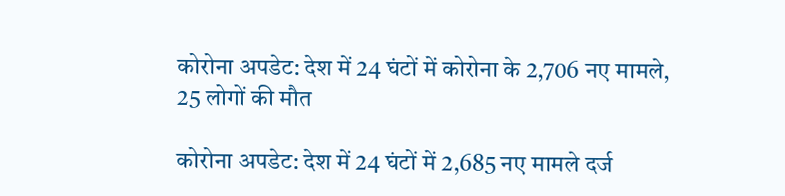कोरोना अपडेट: देश में 24 घंटों में कोरोना के 2,706 नए मामले, 25 लोगों की मौत

कोरोना अपडेट: देश में 24 घंटों में 2,685 नए मामले दर्ज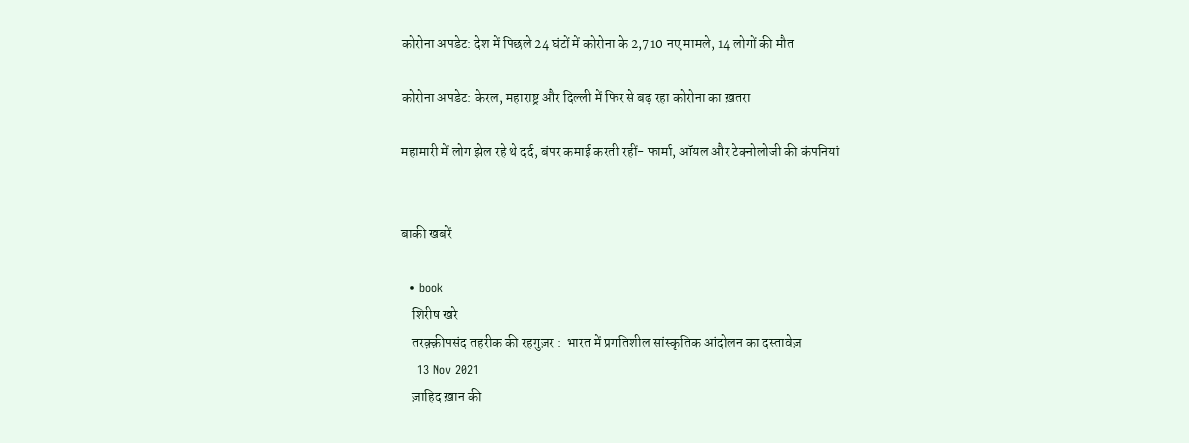कोरोना अपडेट: देश में पिछले 24 घंटों में कोरोना के 2,710 नए मामले, 14 लोगों की मौत

कोरोना अपडेट: केरल, महाराष्ट्र और दिल्ली में फिर से बढ़ रहा कोरोना का ख़तरा

महामारी में लोग झेल रहे थे दर्द, बंपर कमाई करती रहीं- फार्मा, ऑयल और टेक्नोलोजी की कंपनियां


बाकी खबरें

  • book
    शिरीष खरे
    तरक़्क़ीपसंद तहरीक की रहगुज़र :  भारत में प्रगतिशील सांस्कृतिक आंदोलन का दस्तावेज़
    13 Nov 2021
    ज़ाहिद ख़ान की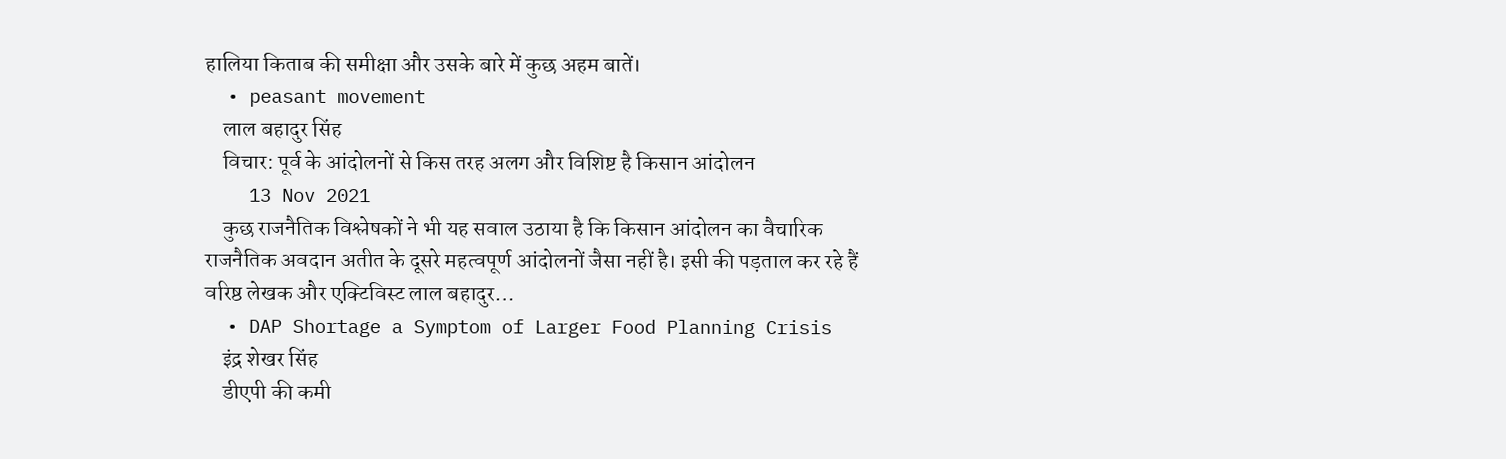हालिया किताब की समीक्षा और उसके बारे में कुछ अहम बातें।
  • peasant movement
    लाल बहादुर सिंह
    विचार: पूर्व के आंदोलनों से किस तरह अलग और विशिष्ट है किसान आंदोलन
    13 Nov 2021
    कुछ राजनैतिक विश्लेषकों ने भी यह सवाल उठाया है कि किसान आंदोलन का वैचारिक राजनैतिक अवदान अतीत के दूसरे महत्वपूर्ण आंदोलनों जैसा नहीं है। इसी की पड़ताल कर रहे हैं वरिष्ठ लेखक और एक्टिविस्ट लाल बहादुर…
  • DAP Shortage a Symptom of Larger Food Planning Crisis
    इंद्र शेखर सिंह
    डीएपी की कमी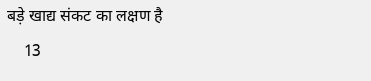बड़े खाद्य संकट का लक्षण है
    13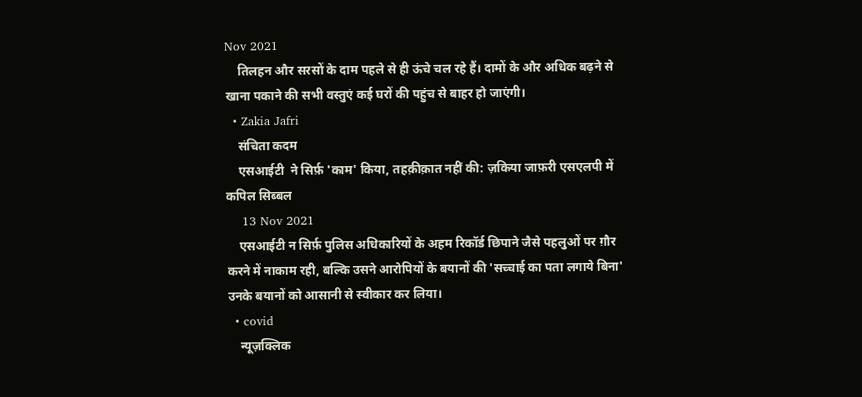Nov 2021
    तिलहन और सरसों के दाम पहले से ही ऊंचे चल रहे हैं। दामों के और अधिक बढ़ने से खाना पकाने की सभी वस्तुएं कई घरों की पहुंच से बाहर हो जाएंगी।
  • Zakia Jafri
    संचिता कदम
    एसआईटी  ने सिर्फ़ 'काम' किया, तहक़ीक़ात नहीं की: ज़किया जाफ़री एसएलपी में कपिल सिब्बल
    13 Nov 2021
    एसआईटी न सिर्फ़ पुलिस अधिकारियों के अहम रिकॉर्ड छिपाने जैसे पहलुओं पर ग़ौर करने में नाकाम रही, बल्कि उसने आरोपियों के बयानों की 'सच्चाई का पता लगाये बिना' उनके बयानों को आसानी से स्वीकार कर लिया।
  • covid
    न्यूज़क्लिक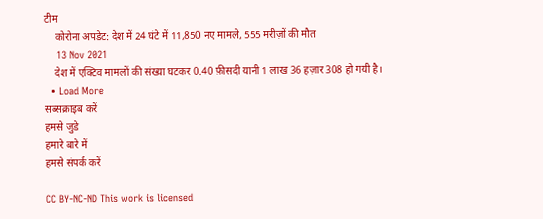टीम
    कोरोना अपडेट: देश में 24 घंटे में 11,850 नए मामले, 555 मरीज़ों की मौत
    13 Nov 2021
    देश में एक्टिव मामलों की संख्या घटकर 0.40 फ़ीसदी यानी 1 लाख 36 हज़ार 308 हो गयी है।
  • Load More
सब्सक्राइब करें
हमसे जुडे
हमारे बारे में
हमसे संपर्क करें

CC BY-NC-ND This work is licensed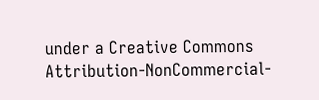under a Creative Commons Attribution-NonCommercial-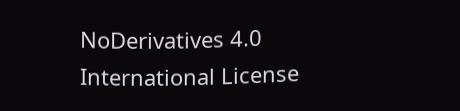NoDerivatives 4.0 International License